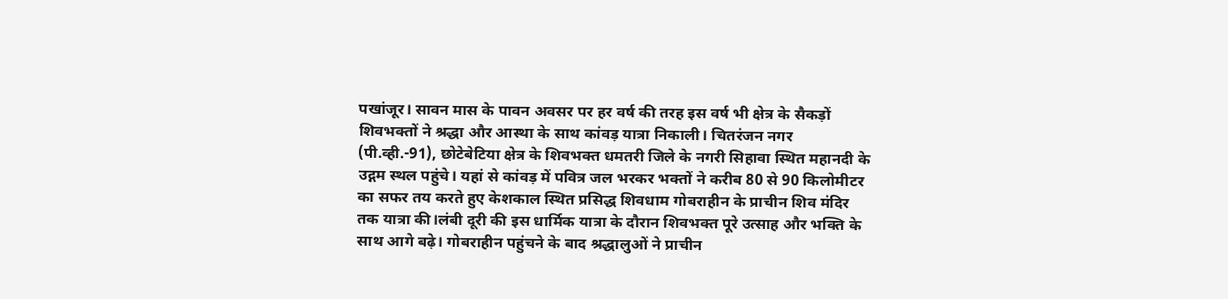पखांजूर। सावन मास के पावन अवसर पर हर वर्ष की तरह इस वर्ष भी क्षेत्र के सैकड़ों शिवभक्तों ने श्रद्धा और आस्था के साथ कांवड़ यात्रा निकाली। चितरंजन नगर (पी.व्ही.-91), छोटेबेटिया क्षेत्र के शिवभक्त धमतरी जिले के नगरी सिहावा स्थित महानदी के उद्गम स्थल पहुंचे। यहां से कांवड़ में पवित्र जल भरकर भक्तों ने करीब 80 से 90 किलोमीटर का सफर तय करते हुए केशकाल स्थित प्रसिद्ध शिवधाम गोबराहीन के प्राचीन शिव मंदिर तक यात्रा की।लंबी दूरी की इस धार्मिक यात्रा के दौरान शिवभक्त पूरे उत्साह और भक्ति के साथ आगे बढ़े। गोबराहीन पहुंचने के बाद श्रद्धालुओं ने प्राचीन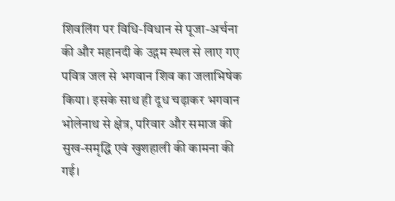शिवलिंग पर विधि-विधान से पूजा-अर्चना की और महानदी के उद्गम स्थल से लाए गए पवित्र जल से भगवान शिव का जलाभिषेक किया। इसके साथ ही दूध चढ़ाकर भगवान भोलेनाथ से क्षेत्र, परिवार और समाज की सुख-समृद्धि एवं खुशहाली की कामना की गई।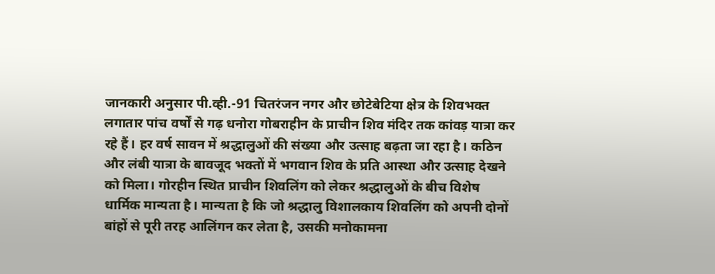जानकारी अनुसार पी.व्ही.-91 चितरंजन नगर और छोटेबेटिया क्षेत्र के शिवभक्त लगातार पांच वर्षों से गढ़ धनोरा गोबराहीन के प्राचीन शिव मंदिर तक कांवड़ यात्रा कर रहे हैं। हर वर्ष सावन में श्रद्धालुओं की संख्या और उत्साह बढ़ता जा रहा है। कठिन और लंबी यात्रा के बावजूद भक्तों में भगवान शिव के प्रति आस्था और उत्साह देखने को मिला। गोरहीन स्थित प्राचीन शिवलिंग को लेकर श्रद्धालुओं के बीच विशेष धार्मिक मान्यता है। मान्यता है कि जो श्रद्धालु विशालकाय शिवलिंग को अपनी दोनों बांहों से पूरी तरह आलिंगन कर लेता है, उसकी मनोकामना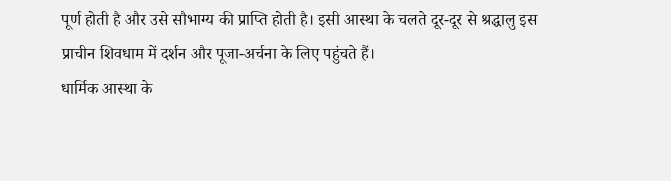पूर्ण होती है और उसे सौभाग्य की प्राप्ति होती है। इसी आस्था के चलते दूर-दूर से श्रद्धालु इस प्राचीन शिवधाम में दर्शन और पूजा-अर्चना के लिए पहुंचते हैं।
धार्मिक आस्था के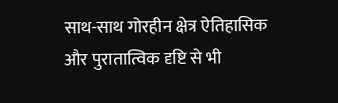साथ-साथ गोरहीन क्षेत्र ऐतिहासिक और पुरातात्विक दृष्टि से भी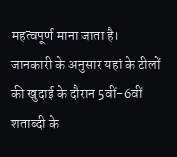महत्वपूर्ण माना जाता है। जानकारी के अनुसार यहां के टीलों की खुदाई के दौरान 5वीं-6वीं शताब्दी के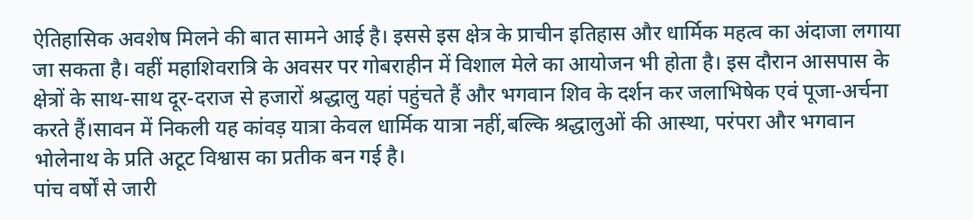ऐतिहासिक अवशेष मिलने की बात सामने आई है। इससे इस क्षेत्र के प्राचीन इतिहास और धार्मिक महत्व का अंदाजा लगाया जा सकता है। वहीं महाशिवरात्रि के अवसर पर गोबराहीन में विशाल मेले का आयोजन भी होता है। इस दौरान आसपास के क्षेत्रों के साथ-साथ दूर-दराज से हजारों श्रद्धालु यहां पहुंचते हैं और भगवान शिव के दर्शन कर जलाभिषेक एवं पूजा-अर्चना करते हैं।सावन में निकली यह कांवड़ यात्रा केवल धार्मिक यात्रा नहीं,बल्कि श्रद्धालुओं की आस्था, परंपरा और भगवान भोलेनाथ के प्रति अटूट विश्वास का प्रतीक बन गई है।
पांच वर्षों से जारी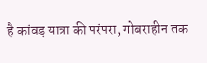है कांवड़ यात्रा की परंपरा, गोबराहीन तक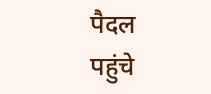पैदल पहुंचे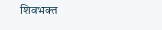शिवभक्त